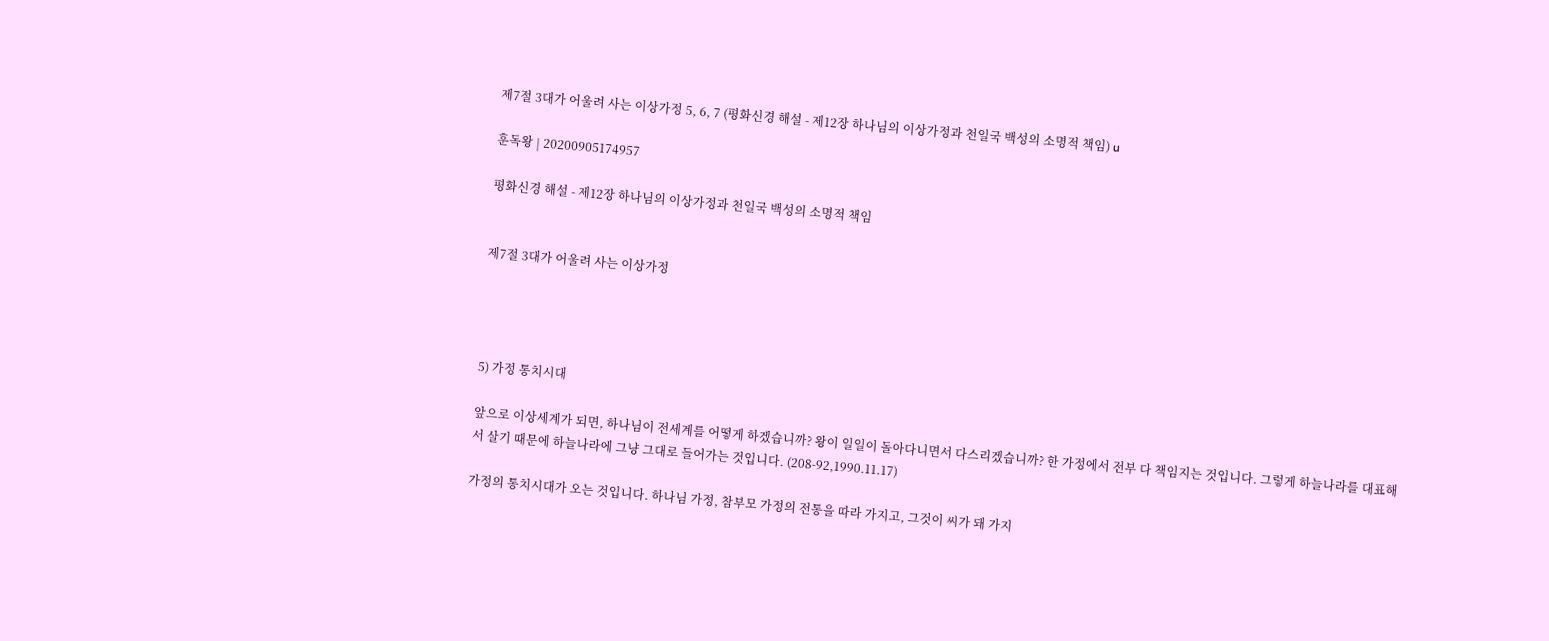제7절 3대가 어울려 사는 이상가정 5, 6, 7 (평화신경 해설 - 제12장 하나님의 이상가정과 천일국 백성의 소명적 책임) u

훈독왕 | 20200905174957

평화신경 해설 - 제12장 하나님의 이상가정과 천일국 백성의 소명적 책임


제7절 3대가 어울려 사는 이상가정




5) 가정 통치시대

앞으로 이상세계가 되면, 하나님이 전세계를 어떻게 하겠습니까? 왕이 일일이 돌아다니면서 다스리겠습니까? 한 가정에서 전부 다 책임지는 것입니다. 그렇게 하늘나라를 대표해서 살기 때문에 하늘나라에 그냥 그대로 들어가는 것입니다. (208-92,1990.11.17)

가정의 통치시대가 오는 것입니다. 하나님 가정, 참부모 가정의 전통을 따라 가지고, 그것이 씨가 돼 가지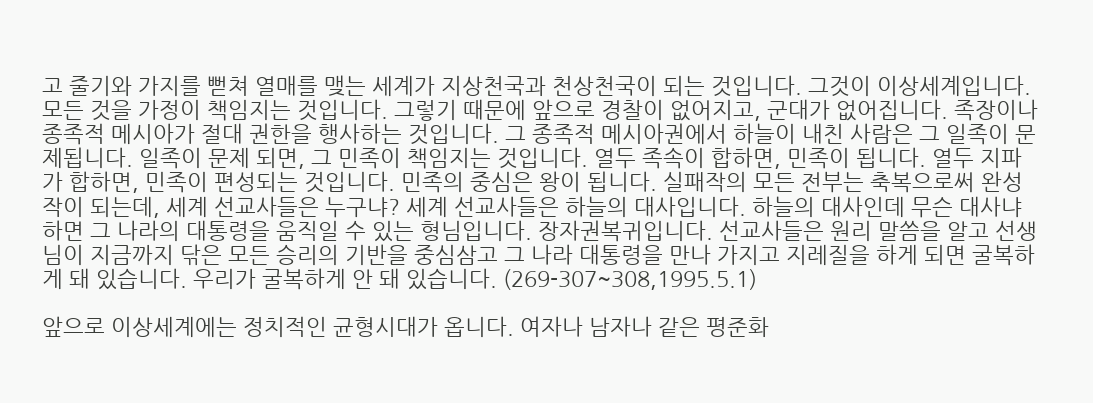고 줄기와 가지를 뻗쳐 열매를 맺는 세계가 지상천국과 천상천국이 되는 것입니다. 그것이 이상세계입니다. 모든 것을 가정이 책임지는 것입니다. 그렇기 때문에 앞으로 경찰이 없어지고, 군대가 없어집니다. 족장이나 종족적 메시아가 절대 권한을 행사하는 것입니다. 그 종족적 메시아권에서 하늘이 내친 사람은 그 일족이 문제됩니다. 일족이 문제 되면, 그 민족이 책임지는 것입니다. 열두 족속이 합하면, 민족이 됩니다. 열두 지파가 합하면, 민족이 편성되는 것입니다. 민족의 중심은 왕이 됩니다. 실패작의 모든 전부는 축복으로써 완성작이 되는데, 세계 선교사들은 누구냐? 세계 선교사들은 하늘의 대사입니다. 하늘의 대사인데 무슨 대사냐 하면 그 나라의 대통령을 움직일 수 있는 형님입니다. 장자권복귀입니다. 선교사들은 원리 말씀을 알고 선생님이 지금까지 닦은 모든 승리의 기반을 중심삼고 그 나라 대통령을 만나 가지고 지레질을 하게 되면 굴복하게 돼 있습니다. 우리가 굴복하게 안 돼 있습니다. (269-307~308,1995.5.1)

앞으로 이상세계에는 정치적인 균형시대가 옵니다. 여자나 남자나 같은 평준화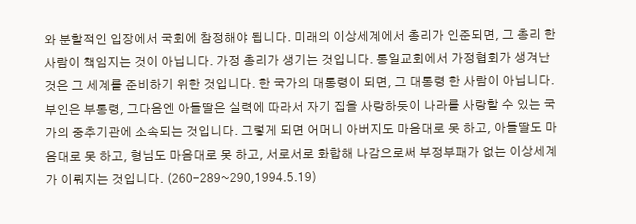와 분할적인 입장에서 국회에 참정해야 됩니다. 미래의 이상세계에서 총리가 인준되면, 그 총리 한 사람이 책임지는 것이 아닙니다. 가정 총리가 생기는 것입니다. 통일교회에서 가정협회가 생겨난 것은 그 세계를 준비하기 위한 것입니다. 한 국가의 대통령이 되면, 그 대통령 한 사람이 아닙니다. 부인은 부통령, 그다음엔 아들딸은 실력에 따라서 자기 집을 사랑하듯이 나라를 사랑할 수 있는 국가의 중추기관에 소속되는 것입니다. 그렇게 되면 어머니 아버지도 마음대로 못 하고, 아들딸도 마음대로 못 하고, 형님도 마음대로 못 하고, 서로서로 화합해 나감으로써 부정부패가 없는 이상세계가 이뤄지는 것입니다. (260-289~290,1994.5.19)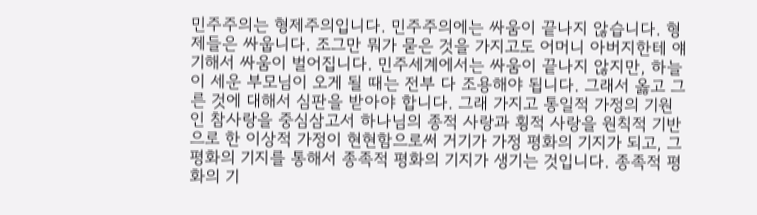민주주의는 형제주의입니다. 민주주의에는 싸움이 끝나지 않습니다. 형제들은 싸웁니다. 조그만 뭐가 묻은 것을 가지고도 어머니 아버지한테 얘기해서 싸움이 벌어집니다. 민주세계에서는 싸움이 끝나지 않지만, 하늘이 세운 부모님이 오게 될 때는 전부 다 조용해야 됩니다. 그래서 옳고 그른 것에 대해서 심판을 받아야 합니다. 그래 가지고 통일적 가정의 기원인 참사랑을 중심삼고서 하나님의 종적 사랑과 횡적 사랑을 원칙적 기반으로 한 이상적 가정이 현현함으로써 거기가 가정 평화의 기지가 되고, 그 평화의 기지를 통해서 종족적 평화의 기지가 생기는 것입니다. 종족적 평화의 기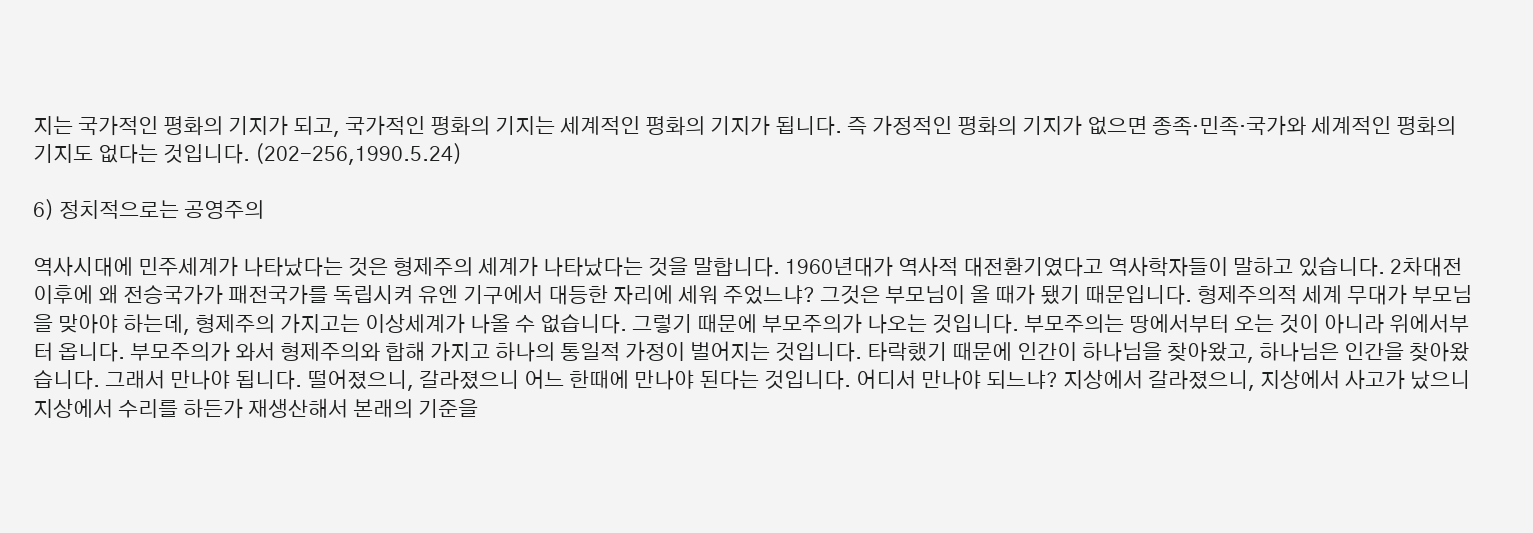지는 국가적인 평화의 기지가 되고, 국가적인 평화의 기지는 세계적인 평화의 기지가 됩니다. 즉 가정적인 평화의 기지가 없으면 종족·민족·국가와 세계적인 평화의 기지도 없다는 것입니다. (202-256,1990.5.24)

6) 정치적으로는 공영주의

역사시대에 민주세계가 나타났다는 것은 형제주의 세계가 나타났다는 것을 말합니다. 1960년대가 역사적 대전환기였다고 역사학자들이 말하고 있습니다. 2차대전 이후에 왜 전승국가가 패전국가를 독립시켜 유엔 기구에서 대등한 자리에 세워 주었느냐? 그것은 부모님이 올 때가 됐기 때문입니다. 형제주의적 세계 무대가 부모님을 맞아야 하는데, 형제주의 가지고는 이상세계가 나올 수 없습니다. 그렇기 때문에 부모주의가 나오는 것입니다. 부모주의는 땅에서부터 오는 것이 아니라 위에서부터 옵니다. 부모주의가 와서 형제주의와 합해 가지고 하나의 통일적 가정이 벌어지는 것입니다. 타락했기 때문에 인간이 하나님을 찾아왔고, 하나님은 인간을 찾아왔습니다. 그래서 만나야 됩니다. 떨어졌으니, 갈라졌으니 어느 한때에 만나야 된다는 것입니다. 어디서 만나야 되느냐? 지상에서 갈라졌으니, 지상에서 사고가 났으니 지상에서 수리를 하든가 재생산해서 본래의 기준을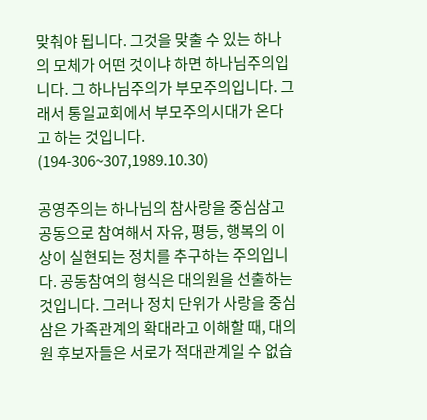맞춰야 됩니다. 그것을 맞출 수 있는 하나의 모체가 어떤 것이냐 하면 하나님주의입니다. 그 하나님주의가 부모주의입니다. 그래서 통일교회에서 부모주의시대가 온다고 하는 것입니다. (194-306~307,1989.10.30)

공영주의는 하나님의 참사랑을 중심삼고 공동으로 참여해서 자유, 평등, 행복의 이상이 실현되는 정치를 추구하는 주의입니다. 공동참여의 형식은 대의원을 선출하는 것입니다. 그러나 정치 단위가 사랑을 중심삼은 가족관계의 확대라고 이해할 때, 대의원 후보자들은 서로가 적대관계일 수 없습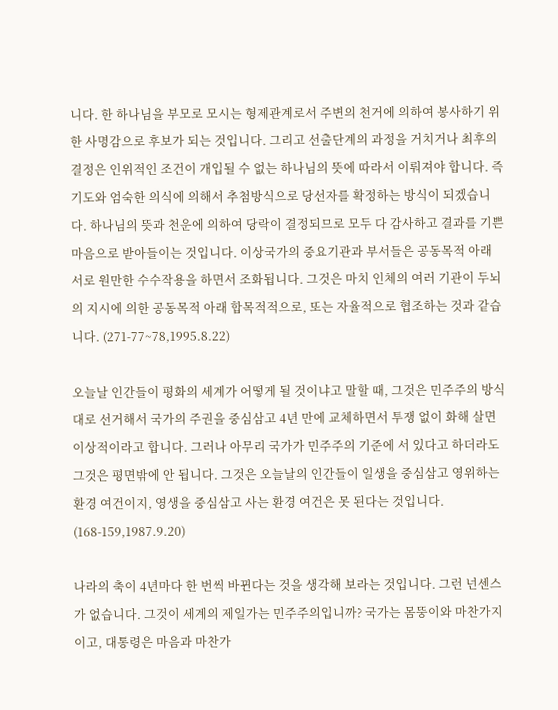니다. 한 하나님을 부모로 모시는 형제관계로서 주변의 천거에 의하여 봉사하기 위한 사명감으로 후보가 되는 것입니다. 그리고 선출단계의 과정을 거치거나 최후의 결정은 인위적인 조건이 개입될 수 없는 하나님의 뜻에 따라서 이뤄져야 합니다. 즉 기도와 엄숙한 의식에 의해서 추첨방식으로 당선자를 확정하는 방식이 되겠습니다. 하나님의 뜻과 천운에 의하여 당락이 결정되므로 모두 다 감사하고 결과를 기쁜 마음으로 받아들이는 것입니다. 이상국가의 중요기관과 부서들은 공동목적 아래 서로 원만한 수수작용을 하면서 조화됩니다. 그것은 마치 인체의 여러 기관이 두뇌의 지시에 의한 공동목적 아래 합목적적으로, 또는 자율적으로 협조하는 것과 같습니다. (271-77~78,1995.8.22)

오늘날 인간들이 평화의 세계가 어떻게 될 것이냐고 말할 때, 그것은 민주주의 방식대로 선거해서 국가의 주권을 중심삼고 4년 만에 교체하면서 투쟁 없이 화해 살면 이상적이라고 합니다. 그러나 아무리 국가가 민주주의 기준에 서 있다고 하더라도 그것은 평면밖에 안 됩니다. 그것은 오늘날의 인간들이 일생을 중심삼고 영위하는 환경 여건이지, 영생을 중심삼고 사는 환경 여건은 못 된다는 것입니다. (168-159,1987.9.20)

나라의 축이 4년마다 한 번씩 바뀐다는 것을 생각해 보라는 것입니다. 그런 넌센스가 없습니다. 그것이 세계의 제일가는 민주주의입니까? 국가는 몸뚱이와 마찬가지이고, 대통령은 마음과 마찬가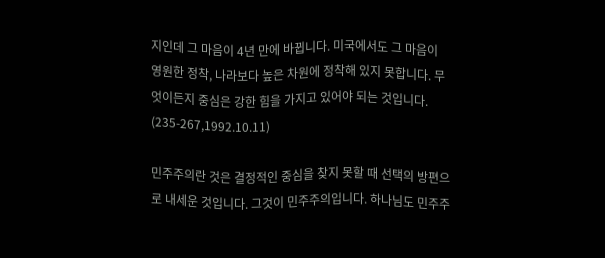지인데 그 마음이 4년 만에 바뀝니다. 미국에서도 그 마음이 영원한 정착, 나라보다 높은 차원에 정착해 있지 못합니다. 무엇이든지 중심은 강한 힘을 가지고 있어야 되는 것입니다. (235-267,1992.10.11)

민주주의란 것은 결정적인 중심을 찾지 못할 때 선택의 방편으로 내세운 것입니다. 그것이 민주주의입니다. 하나님도 민주주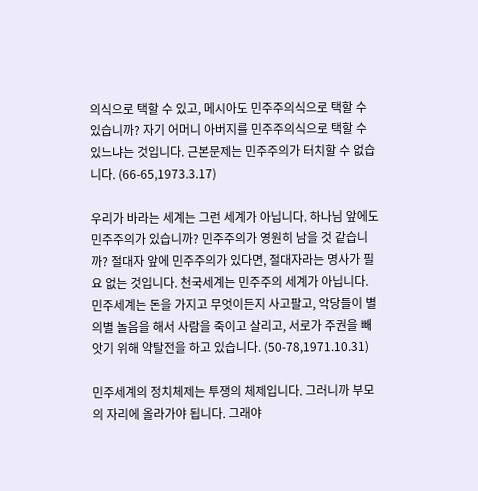의식으로 택할 수 있고, 메시아도 민주주의식으로 택할 수 있습니까? 자기 어머니 아버지를 민주주의식으로 택할 수 있느냐는 것입니다. 근본문제는 민주주의가 터치할 수 없습니다. (66-65,1973.3.17)

우리가 바라는 세계는 그런 세계가 아닙니다. 하나님 앞에도 민주주의가 있습니까? 민주주의가 영원히 남을 것 같습니까? 절대자 앞에 민주주의가 있다면, 절대자라는 명사가 필요 없는 것입니다. 천국세계는 민주주의 세계가 아닙니다. 민주세계는 돈을 가지고 무엇이든지 사고팔고, 악당들이 별의별 놀음을 해서 사람을 죽이고 살리고, 서로가 주권을 빼앗기 위해 약탈전을 하고 있습니다. (50-78,1971.10.31)

민주세계의 정치체제는 투쟁의 체제입니다. 그러니까 부모의 자리에 올라가야 됩니다. 그래야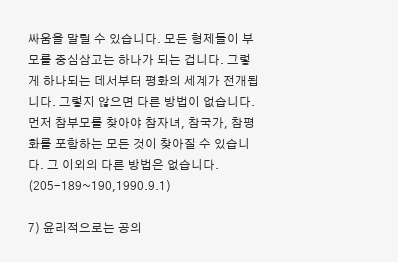싸움을 말릴 수 있습니다. 모든 형제들이 부모를 중심삼고는 하나가 되는 겁니다. 그렇게 하나되는 데서부터 평화의 세계가 전개됩니다. 그렇지 않으면 다른 방법이 없습니다. 먼저 참부모를 찾아야 참자녀, 참국가, 참평화를 포함하는 모든 것이 찾아질 수 있습니다. 그 이외의 다른 방법은 없습니다. (205-189~190,1990.9.1)

7) 윤리적으로는 공의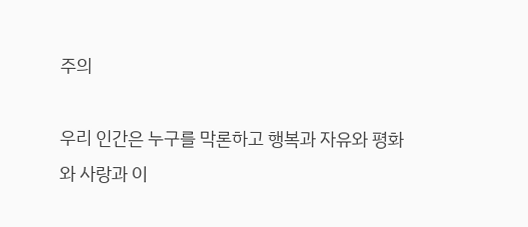주의

우리 인간은 누구를 막론하고 행복과 자유와 평화와 사랑과 이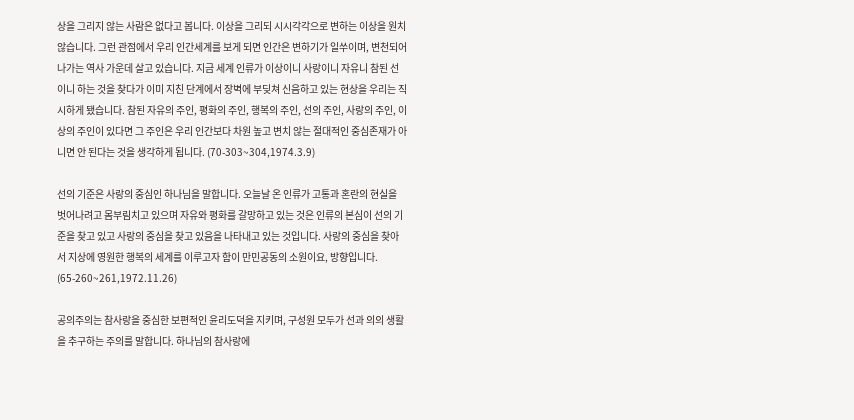상을 그리지 않는 사람은 없다고 봅니다. 이상을 그리되 시시각각으로 변하는 이상을 원치 않습니다. 그런 관점에서 우리 인간세계를 보게 되면 인간은 변하기가 일쑤이며, 변천되어 나가는 역사 가운데 살고 있습니다. 지금 세계 인류가 이상이니 사랑이니 자유니 참된 선이니 하는 것을 찾다가 이미 지친 단계에서 장벽에 부딪쳐 신음하고 있는 현상을 우리는 직시하게 됐습니다. 참된 자유의 주인, 평화의 주인, 행복의 주인, 선의 주인, 사랑의 주인, 이상의 주인이 있다면 그 주인은 우리 인간보다 차원 높고 변치 않는 절대적인 중심존재가 아니면 안 된다는 것을 생각하게 됩니다. (70-303~304,1974.3.9)

선의 기준은 사랑의 중심인 하나님을 말합니다. 오늘날 온 인류가 고통과 혼란의 현실을 벗어나려고 몸부림치고 있으며 자유와 평화를 갈망하고 있는 것은 인류의 본심이 선의 기준을 찾고 있고 사랑의 중심을 찾고 있음을 나타내고 있는 것입니다. 사랑의 중심을 찾아서 지상에 영원한 행복의 세계를 이루고자 함이 만민공동의 소원이요, 방향입니다. (65-260~261,1972.11.26)

공의주의는 참사랑을 중심한 보편적인 윤리도덕을 지키며, 구성원 모두가 선과 의의 생활을 추구하는 주의를 말합니다. 하나님의 참사랑에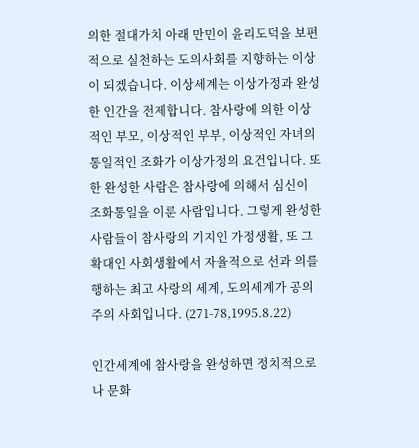의한 절대가치 아래 만민이 윤리도덕을 보편적으로 실천하는 도의사회를 지향하는 이상이 되겠습니다. 이상세계는 이상가정과 완성한 인간을 전제합니다. 참사랑에 의한 이상적인 부모, 이상적인 부부, 이상적인 자녀의 통일적인 조화가 이상가정의 요건입니다. 또한 완성한 사람은 참사랑에 의해서 심신이 조화통일을 이룬 사람입니다. 그렇게 완성한 사람들이 참사랑의 기지인 가정생활, 또 그 확대인 사회생활에서 자율적으로 선과 의를 행하는 최고 사랑의 세계, 도의세계가 공의주의 사회입니다. (271-78,1995.8.22)

인간세계에 참사랑을 완성하면 정치적으로나 문화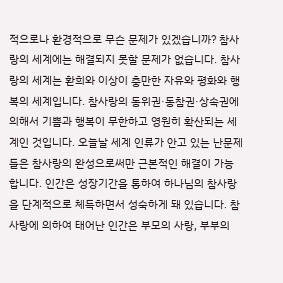적으로나 환경적으로 무슨 문제가 있겠습니까? 참사랑의 세계에는 해결되지 못할 문제가 없습니다. 참사랑의 세계는 환희와 이상이 충만한 자유와 평화와 행복의 세계입니다. 참사랑의 동위권·동참권·상속권에 의해서 기쁨과 행복이 무한하고 영원히 확산되는 세계인 것입니다. 오늘날 세계 인류가 안고 있는 난문제들은 참사랑의 완성으로써만 근본적인 해결이 가능합니다. 인간은 성장기간을 통하여 하나님의 참사랑을 단계적으로 체득하면서 성숙하게 돼 있습니다. 참사랑에 의하여 태어난 인간은 부모의 사랑, 부부의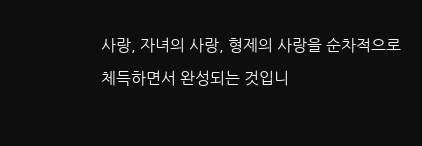사랑, 자녀의 사랑, 형제의 사랑을 순차적으로 체득하면서 완성되는 것입니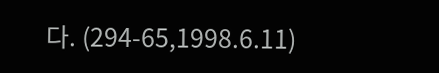다. (294-65,1998.6.11)